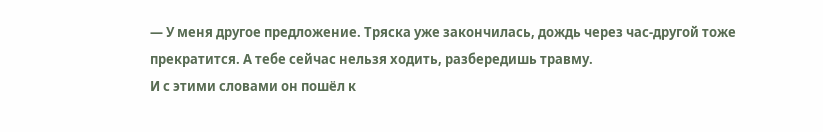— У меня другое предложение. Тряска уже закончилась, дождь через час-другой тоже прекратится. А тебе сейчас нельзя ходить, разбередишь травму.
И с этими словами он пошёл к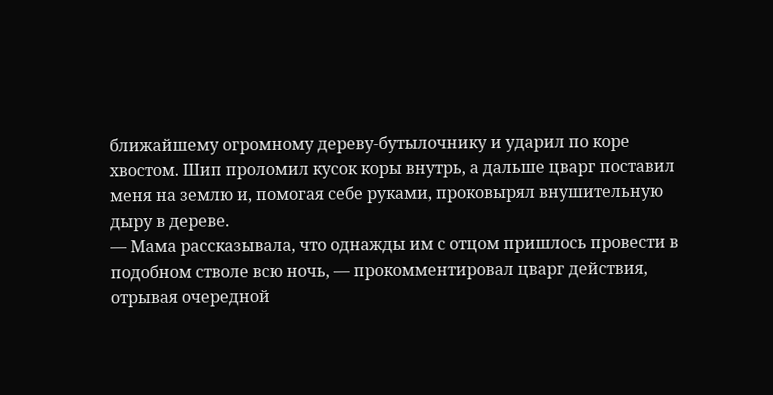ближайшему огромному дереву-бутылочнику и ударил по коре хвостом. Шип проломил кусок коры внутрь, а дальше цварг поставил меня на землю и, помогая себе руками, проковырял внушительную дыру в дереве.
— Мама рассказывала, что однажды им с отцом пришлось провести в подобном стволе всю ночь, — прокомментировал цварг действия, отрывая очередной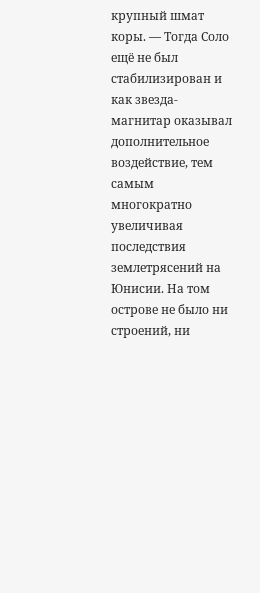крупный шмат коры. — Тогда Соло ещё не был стабилизирован и как звезда-магнитар оказывал дополнительное воздействие, тем самым многократно увеличивая последствия землетрясений на Юнисии. На том острове не было ни строений, ни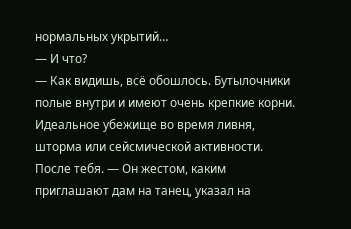нормальных укрытий…
— И что?
— Как видишь, всё обошлось. Бутылочники полые внутри и имеют очень крепкие корни. Идеальное убежище во время ливня, шторма или сейсмической активности. После тебя. — Он жестом, каким приглашают дам на танец, указал на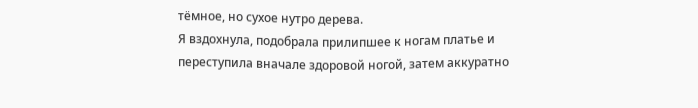тёмное, но сухое нутро дерева.
Я вздохнула, подобрала прилипшее к ногам платье и переступила вначале здоровой ногой, затем аккуратно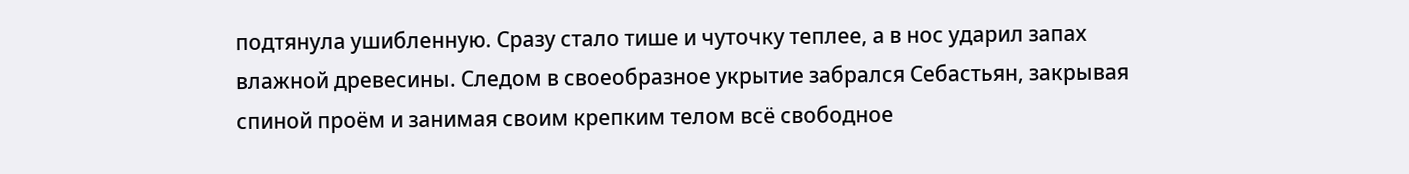подтянула ушибленную. Сразу стало тише и чуточку теплее, а в нос ударил запах влажной древесины. Следом в своеобразное укрытие забрался Себастьян, закрывая спиной проём и занимая своим крепким телом всё свободное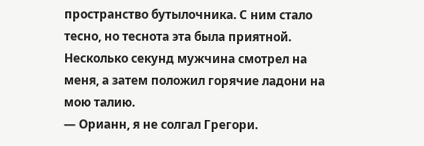пространство бутылочника. С ним стало тесно, но теснота эта была приятной. Несколько секунд мужчина смотрел на меня, а затем положил горячие ладони на мою талию.
— Орианн, я не солгал Грегори.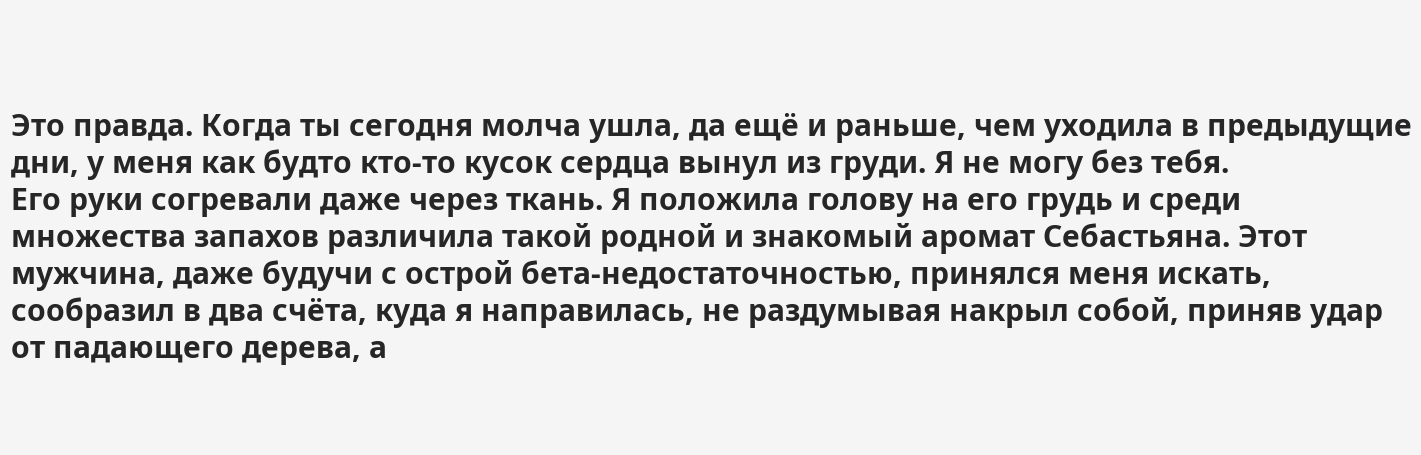Это правда. Когда ты сегодня молча ушла, да ещё и раньше, чем уходила в предыдущие дни, у меня как будто кто-то кусок сердца вынул из груди. Я не могу без тебя.
Его руки согревали даже через ткань. Я положила голову на его грудь и среди множества запахов различила такой родной и знакомый аромат Себастьяна. Этот мужчина, даже будучи с острой бета-недостаточностью, принялся меня искать, сообразил в два счёта, куда я направилась, не раздумывая накрыл собой, приняв удар от падающего дерева, а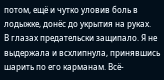потом, ещё и чутко уловив боль в лодыжке, донёс до укрытия на руках.
В глазах предательски защипало. Я не выдержала и всхлипнула, принявшись шарить по его карманам. Всё-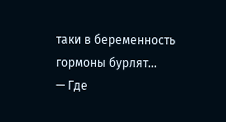таки в беременность гормоны бурлят…
— Где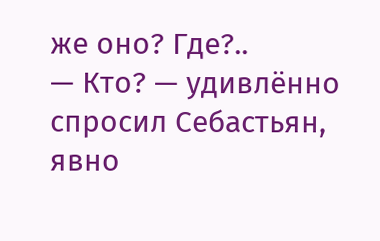же оно? Где?..
— Кто? — удивлённо спросил Себастьян, явно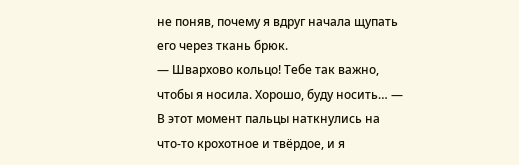не поняв, почему я вдруг начала щупать его через ткань брюк.
— Швархово кольцо! Тебе так важно, чтобы я носила. Хорошо, буду носить… — В этот момент пальцы наткнулись на что-то крохотное и твёрдое, и я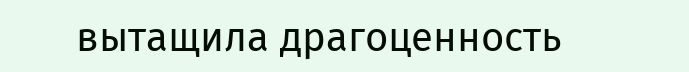вытащила драгоценность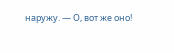наружу. — О, вот же оно!